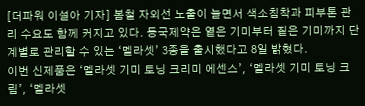[더파워 이설아 기자] 봄철 자외선 노출이 늘면서 색소침착과 피부톤 관리 수요도 함께 커지고 있다. 동국제약은 옅은 기미부터 짙은 기미까지 단계별로 관리할 수 있는 ‘멜라셋’ 3종을 출시했다고 8일 밝혔다.
이번 신제품은 ‘멜라셋 기미 토닝 크리미 에센스’, ‘멜라셋 기미 토닝 크림’, ‘멜라셋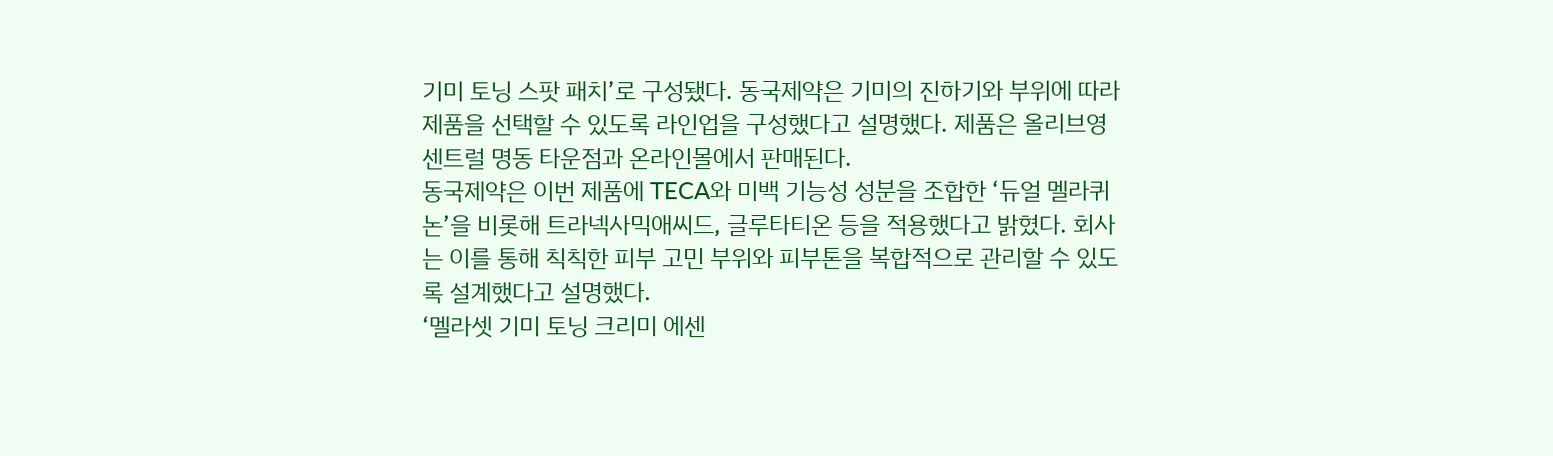기미 토닝 스팟 패치’로 구성됐다. 동국제약은 기미의 진하기와 부위에 따라 제품을 선택할 수 있도록 라인업을 구성했다고 설명했다. 제품은 올리브영 센트럴 명동 타운점과 온라인몰에서 판매된다.
동국제약은 이번 제품에 TECA와 미백 기능성 성분을 조합한 ‘듀얼 멜라퀴논’을 비롯해 트라넥사믹애씨드, 글루타티온 등을 적용했다고 밝혔다. 회사는 이를 통해 칙칙한 피부 고민 부위와 피부톤을 복합적으로 관리할 수 있도록 설계했다고 설명했다.
‘멜라셋 기미 토닝 크리미 에센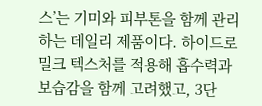스’는 기미와 피부톤을 함께 관리하는 데일리 제품이다. 하이드로 밀크 텍스처를 적용해 흡수력과 보습감을 함께 고려했고, 3단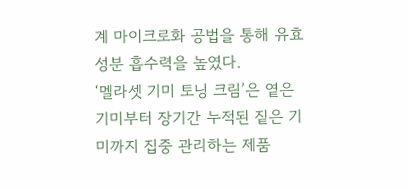계 마이크로화 공법을 통해 유효 성분 흡수력을 높였다.
‘멜라셋 기미 토닝 크림’은 옅은 기미부터 장기간 누적된 짙은 기미까지 집중 관리하는 제품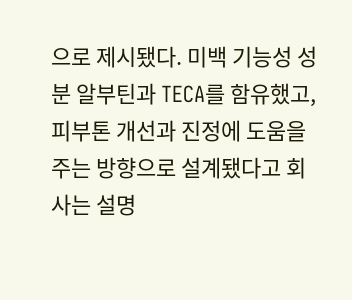으로 제시됐다. 미백 기능성 성분 알부틴과 TECA를 함유했고, 피부톤 개선과 진정에 도움을 주는 방향으로 설계됐다고 회사는 설명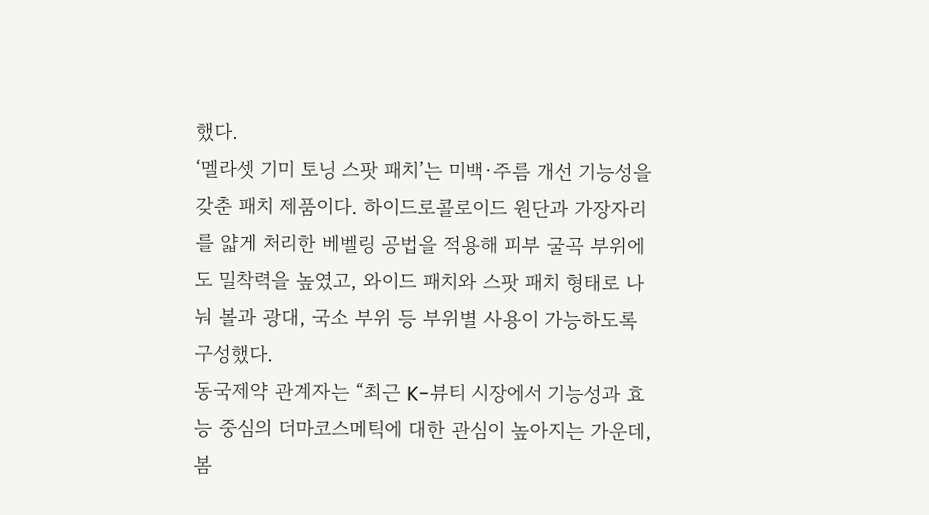했다.
‘멜라셋 기미 토닝 스팟 패치’는 미백·주름 개선 기능성을 갖춘 패치 제품이다. 하이드로콜로이드 원단과 가장자리를 얇게 처리한 베벨링 공법을 적용해 피부 굴곡 부위에도 밀착력을 높였고, 와이드 패치와 스팟 패치 형태로 나눠 볼과 광대, 국소 부위 등 부위별 사용이 가능하도록 구성했다.
동국제약 관계자는 “최근 K-뷰티 시장에서 기능성과 효능 중심의 더마코스메틱에 대한 관심이 높아지는 가운데, 봄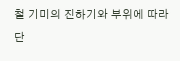철 기미의 진하기와 부위에 따라 단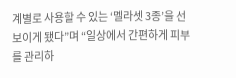계별로 사용할 수 있는 ‘멜라셋 3종’을 선보이게 됐다”며 “일상에서 간편하게 피부를 관리하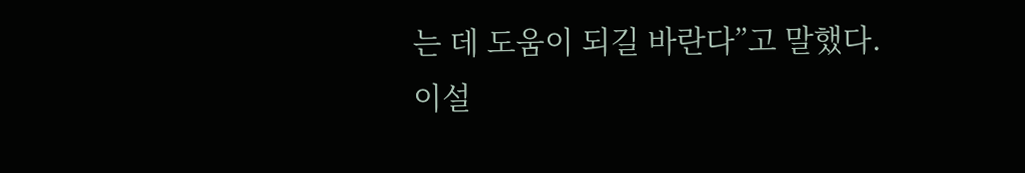는 데 도움이 되길 바란다”고 말했다.
이설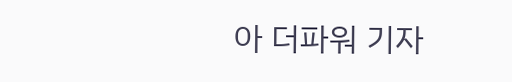아 더파워 기자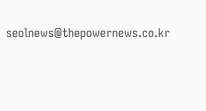seolnews@thepowernews.co.kr